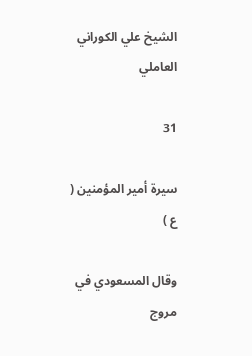الشيخ علي الكوراني العاملي

31

سيرة أمير المؤمنين ( ع )

وقال المسعودي في مروج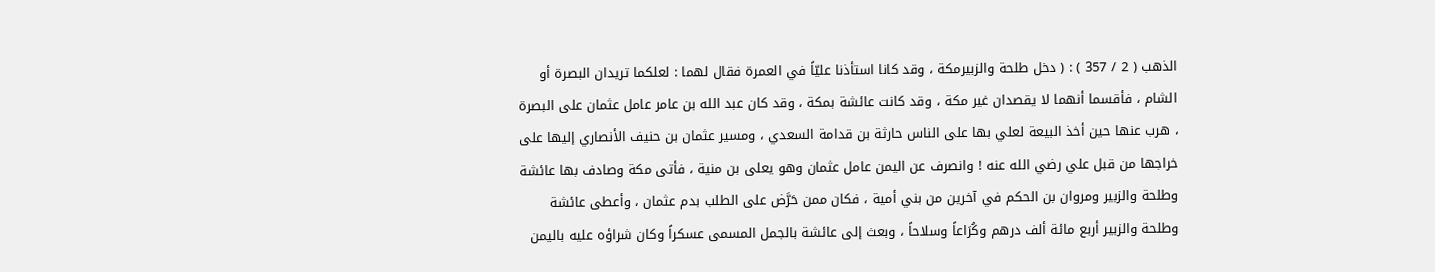الذهب ( 2 / 357 ) : ( دخل طلحة والزبيرمكة ، وقد كانا استأذنا عليّاً في العمرة فقال لهما : لعلكما تريدان البصرة أو الشام ، فأقسما أنهما لا يقصدان غير مكة ، وقد كانت عائشة بمكة ، وقد كان عبد الله بن عامر عامل عثمان على البصرة ، هرب عنها حين أخذ البيعة لعلي بها على الناس حارثة بن قدامة السعدي ، ومسير عثمان بن حنيف الأنصاري إليها على خراجها من قبل علي رضي الله عنه ! وانصرف عن اليمن عامل عثمان وهو يعلى بن منية ، فأتى مكة وصادف بها عائشة وطلحة والزبير ومروان بن الحكم في آخرين من بني أمية ، فكان ممن حَرَّض على الطلب بدم عثمان ، وأعطى عائشة وطلحة والزبير أربع مائة ألف درهم وكُرَاعاً وسلاحاً ، وبعث إلى عائشة بالجمل المسمى عسكراً وكان شراؤه عليه باليمن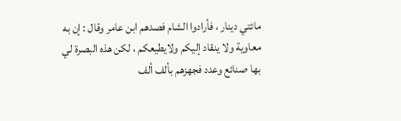مائتي دينار ، فأرادوا الشام فصدهم ابن عامر وقال : إن به معاوية ولا ينقاد إليكم ولايطيعكم ، لكن هذه البصرة لي بها صنائع وعدد فجهزهم بألف ألف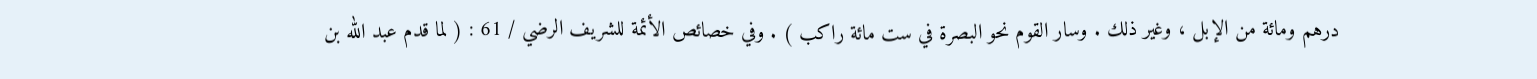درهم ومائة من الإبل ، وغير ذلك . وسار القوم نحو البصرة في ست مائة راكب ) . وفي خصائص الأئمة للشريف الرضي / 61 : ( لما قدم عبد الله بن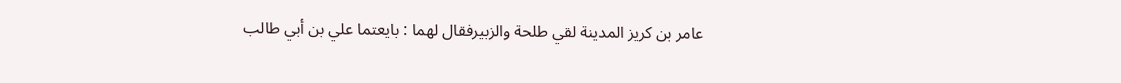عامر بن كريز المدينة لقي طلحة والزبيرفقال لهما : بايعتما علي بن أبي طالب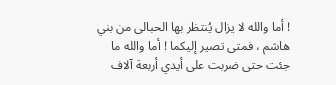! أما والله لا يزال يُنتظر بها الحبالى من بني هاشم ، فمتى تصير إليكما ! أما والله ما جئت حتى ضربت على أيدي أربعة آلاف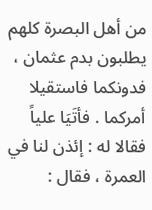من أهل البصرة كلهم يطلبون بدم عثمان ، فدونكما فاستقيلا أمركما . فأتَيَا علياً فقالا له : إئذن لنا في العمرة ، فقال :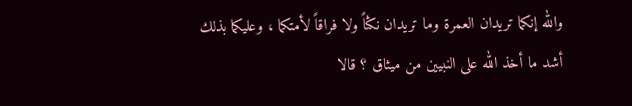والله إنكما تريدان العمرة وما تريدان نكثاً ولا فراقاً لأمتكما ، وعليكما بذلك أشد ما أخذ الله على النبيين من ميثاق ؟ قالا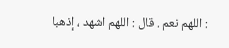: اللهم نعم . قال : اللهم اشهد ، إذهبا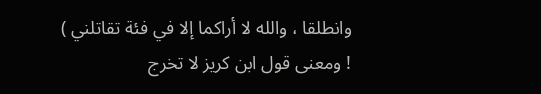وانطلقا ، والله لا أراكما إلا في فئة تقاتلني ) ! ومعنى قول ابن كريز لا تخرج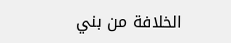الخلافة من بني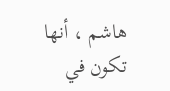هاشم ، أنها تكون في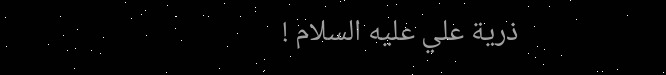ذرية علي عليه السلام !